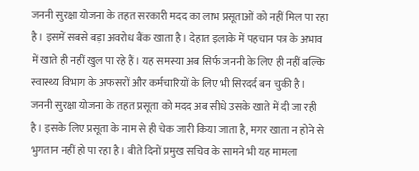जननी सुरक्षा योजना के तहत सरकारी मदद का लाभ प्रसूताओं को नहीं मिल पा रहा है। इसमें सबसे बड़ा अवरोध बैंक खाता है। देहात इलाके में पहचान पत्र के अभाव में खाते ही नहीं खुल पा रहे हैं। यह समस्या अब सिर्फ जननी के लिए ही नहीं बल्कि स्वास्थ्य विभाग के अफसरों और कर्मचारियों के लिए भी सिरदर्द बन चुकी है।
जननी सुरक्षा योजना के तहत प्रसूता को मदद अब सीधे उसके खाते में दी जा रही है। इसके लिए प्रसूता के नाम से ही चेक जारी किया जाता है, मगर खाता न होने से भुगतान नहीं हो पा रहा है। बीते दिनों प्रमुख सचिव के सामने भी यह मामला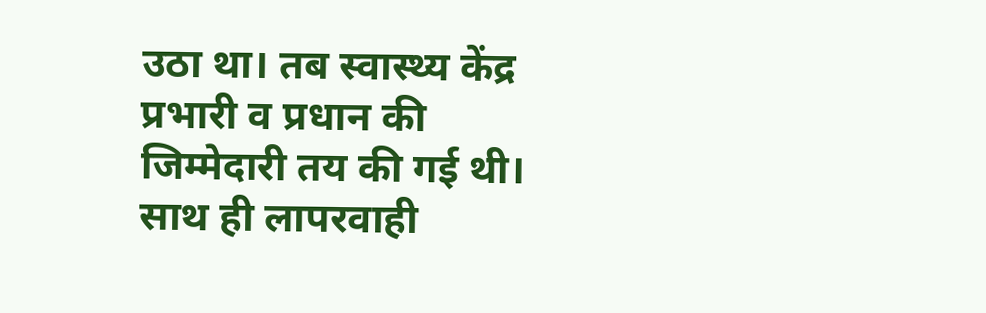उठा था। तब स्वास्थ्य केंद्र प्रभारी व प्रधान की जिम्मेदारी तय की गई थी। साथ ही लापरवाही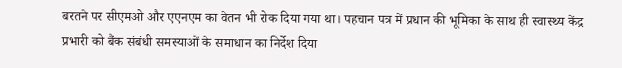बरतने पर सीएमओ और एएनएम का वेतन भी रोक दिया गया था। पहचान पत्र में प्रधान की भूमिका के साथ ही स्वास्थ्य केंद्र प्रभारी को बैंक संबंधी समस्याओं के समाधान का निर्देश दिया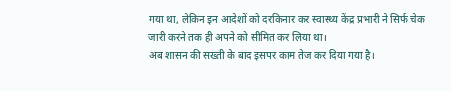गया था, लेकिन इन आदेशों को दरकिनार कर स्वास्थ्य केंद्र प्रभारी ने सिर्फ चेक जारी करने तक ही अपने को सीमित कर लिया था।
अब शासन की सख्ती के बाद इसपर काम तेज कर दिया गया है।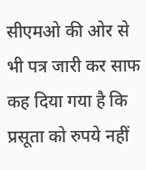सीएमओ की ओर से भी पत्र जारी कर साफ कह दिया गया है कि प्रसूता को रुपये नहीं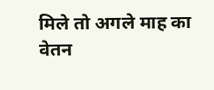मिले तो अगले माह का वेतन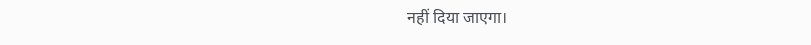नहीं दिया जाएगा।